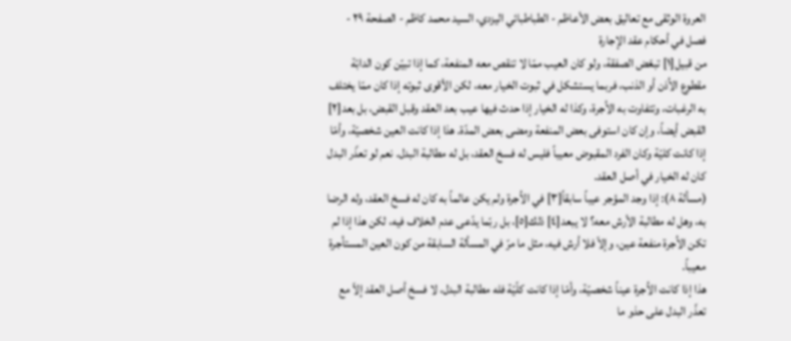العروة الوثقى مع تعاليق بعض الأعاظم - الطباطبائي اليزدي، السيد محمد كاظم - الصفحة ٢٩ - فصل في أحكام عقد الإجارة
من قبيل[١] تبعّض الصفقة، ولو كان العيب ممّا لا تنقص معه المنفعة، كما إذا تبيّن كون الدابّة مقطوع الاُذن أو الذنب، فربما يستشكل في ثبوت الخيار معه، لكن الأقوى ثبوته إذا كان ممّا يختلف به الرغبات، وتتفاوت به الاُجرة، وكذا له الخيار إذا حدث فيها عيب بعد العقد وقبل القبض، بل بعد[٢] القبض أيضاً، وإن كان استوفى بعض المنفعة ومضى بعض المدّة. هذا إذا كانت العين شخصيّة، وأمّا إذا كانت كليّة وكان الفرد المقبوض معيباً فليس له فسخ العقد، بل له مطالبة البدل. نعم لو تعذّر البدل كان له الخيار في أصل العقد.
(مسألة ٨): إذا وجد المؤجر عيباً سابقاً[٣] في الاُجرة ولم يكن عالماً به كان له فسخ العقد، وله الرضا به، وهل له مطالبة الأرش معه؟ لا يبعد[٤] ذلك[٥]، بل ربّما يدّعى عدم الخلاف فيه، لكن هذا إذا لم تكن الاُجرة منفعة عين، وإلاّ فلا أرش فيه، مثل ما مرّ في المسألة السابقة من كون العين المستأجرة معيباً.
هذا إذا كانت الاُجرة عيناً شخصيّة، وأمّا إذا كانت كلّيّة فله مطالبة البدل، لا فسخ أصل العقد إلاّ مع تعذّر البدل على حذو ما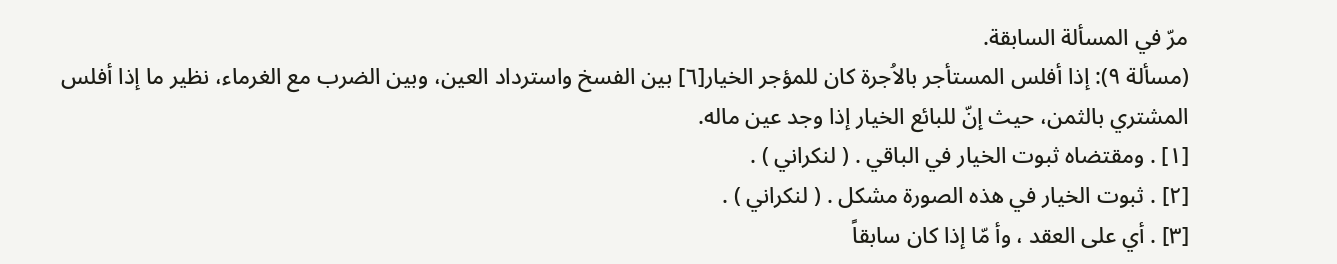مرّ في المسألة السابقة.
(مسألة ٩): إذا أفلس المستأجر بالاُجرة كان للمؤجر الخيار[٦] بين الفسخ واسترداد العين، وبين الضرب مع الغرماء، نظير ما إذا أفلس المشتري بالثمن، حيث إنّ للبائع الخيار إذا وجد عين ماله.
[١] . ومقتضاه ثبوت الخيار في الباقي . ( لنكراني ) .
[٢] . ثبوت الخيار في هذه الصورة مشكل . ( لنكراني ) .
[٣] . أي على العقد ، وأ مّا إذا كان سابقاً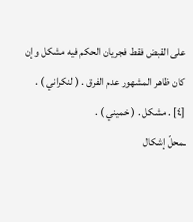على القبض فقط فجريان الحكم فيه مشكل وإن كان ظاهر المشهور عدم الفرق . ( لنكراني ) .
[٤] . مشكل . ( خميني ) .
ـمحلّ إشكال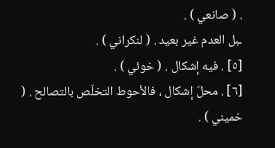. ( صانعي ) .
ـبل العدم غير بعيد . ( لنكراني ) .
[٥] . فيه إشكال . ( خوئي ) .
[٦] . محلّ إشكال ، فالأحوط التخلّص بالتصالح . ( خميني ) .